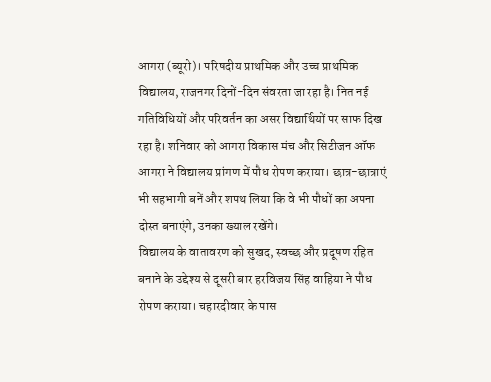आगरा (ब्यूरो)। परिषदीय प्राथमिक और उच्च प्राथमिक विद्यालय, राजनगर दिनों-दिन संवरता जा रहा है। नित नई गतिविधियों और परिवर्तन का असर विद्यार्थियों पर साफ दिख रहा है। शनिवार को आगरा विकास मंच और सिटीजन ऑफ आगरा ने विद्यालय प्रांगण में पौध रोपण कराया। छात्र-छात्राएं भी सहभागी बनें और शपथ लिया कि वे भी पौधों का अपना दोस्त बनाएंगे, उनका ख्याल रखेंगे।
विद्यालय के वातावरण को सुखद, स्वच्छ और प्रदूषण रहित बनाने के उद्देश्य से दूसरी बार हरविजय सिंह वाहिया ने पौध रोपण कराया। चहारदीवार के पास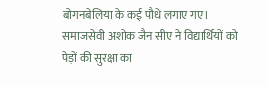बोगनबेलिया के कई पौधे लगाए गए। समाजसेवी अशोक जैन सीए ने विद्यार्थियों को पेड़ों की सुरक्षा का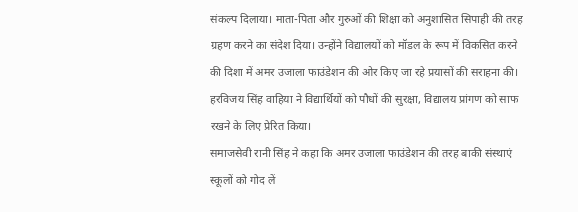संकल्प दिलाया। माता-पिता और गुरुओं की शिक्षा को अनुशासित सिपाही की तरह ग्रहण करने का संदेश दिया। उन्होंने विद्यालयों को मॉडल के रूप में विकसित करने की दिशा में अमर उजाला फाउंडेशन की ओर किए जा रहे प्रयासों की सराहना की। हरविजय सिंह वाहिया ने विद्यार्थियों को पौधों की सुरक्षा, विद्यालय प्रांगण को साफ रखने के लिए प्रेरित किया।
समाजसेवी रानी सिंह ने कहा कि अमर उजाला फाउंडेशन की तरह बाकी संस्थाएं स्कूलों को गोद लें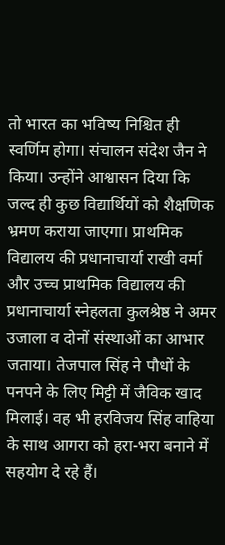तो भारत का भविष्य निश्चित ही स्वर्णिम होगा। संचालन संदेश जैन ने किया। उन्होंने आश्वासन दिया कि जल्द ही कुछ विद्यार्थियों को शैक्षणिक भ्रमण कराया जाएगा। प्राथमिक विद्यालय की प्रधानाचार्या राखी वर्मा और उच्च प्राथमिक विद्यालय की प्रधानाचार्या स्नेहलता कुलश्रेष्ठ ने अमर उजाला व दोनों संस्थाओं का आभार जताया। तेजपाल सिंह ने पौधों के पनपने के लिए मिट्टी में जैविक खाद मिलाई। वह भी हरविजय सिंह वाहिया के साथ आगरा को हरा-भरा बनाने में सहयोग दे रहे हैं।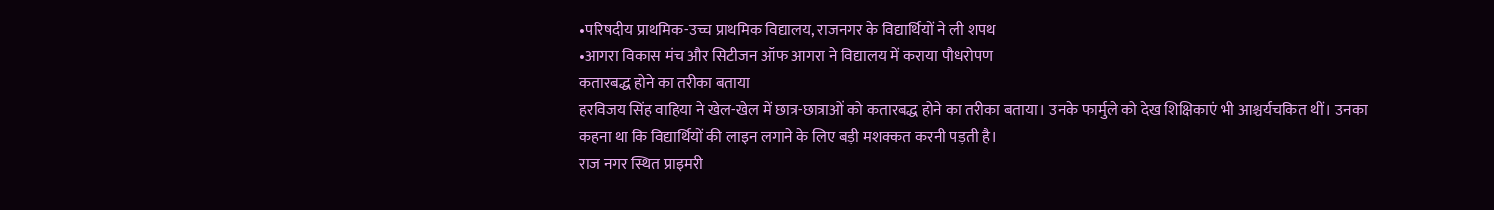•परिषदीय प्राथमिक-उच्च प्राथमिक विद्यालय, राजनगर के विद्यार्थियों ने ली शपथ
•आगरा विकास मंच और सिटीजन ऑफ आगरा ने विद्यालय में कराया पौधरोपण
कतारबद्ध होने का तरीका बताया
हरविजय सिंह वाहिया ने खेल-खेल में छात्र-छात्राओं को कतारबद्ध होने का तरीका बताया। उनके फार्मुले को देख शिक्षिकाएं भी आश्चर्यचकित थीं। उनका कहना था कि विद्यार्थियों की लाइन लगाने के लिए बड़ी मशक्कत करनी पड़ती है।
राज नगर स्थित प्राइमरी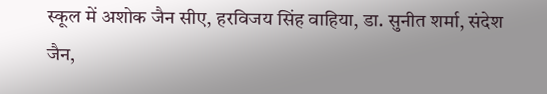स्कूल में अशोक जैन सीए, हरविजय सिंह वाहिया, डा. सुनीत शर्मा, संदेश जैन,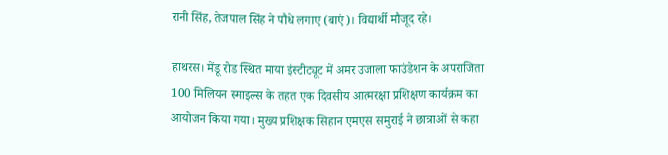रानी सिंह, तेजपाल सिंह ने पौधे लगाए (बाएं)। विद्यार्थी मौजूद रहे।

हाथरस। मेंडू रोड स्थित माया इंस्टीट्यूट में अमर उजाला फाउंडेशन के अपराजिता 100 मिलियन स्माइल्स के तहत एक दिवसीय आत्मरक्षा प्रशिक्षण कार्यक्रम का आयोजन किया गया। मुख्य प्रशिक्षक सिहान एमएस समुराई ने छात्राओं से कहा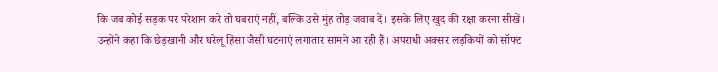कि जब कोई सड़क पर परेशान करे तो घबराएं नहीं, बल्कि उसे मुंह तोड़ जवाब दें। इसके लिए खुद की रक्षा करना सीखें।
उन्होंने कहा कि छेड़खानी और घरेलू हिंसा जैसी घटनाएं लगातार सामने आ रही हैं। अपराधी अक्सर लड़कियों को सॉफ्ट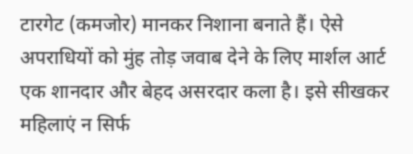टारगेट (कमजोर) मानकर निशाना बनाते हैं। ऐसे अपराधियों को मुंह तोड़ जवाब देने के लिए मार्शल आर्ट एक शानदार और बेहद असरदार कला है। इसे सीखकर महिलाएं न सिर्फ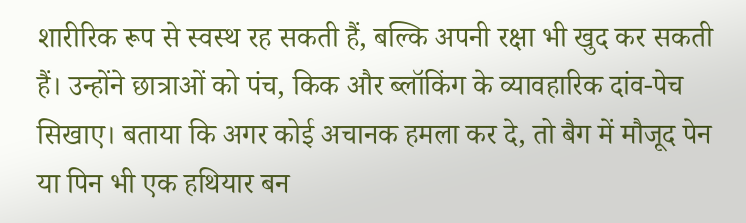शारीरिक रूप से स्वस्थ रह सकती हैं, बल्कि अपनी रक्षा भी खुद कर सकती हैं। उन्होंने छात्राओं को पंच, किक और ब्लॉकिंग के व्यावहारिक दांव-पेच सिखाए। बताया कि अगर कोई अचानक हमला कर दे, तो बैग में मौजूद पेन या पिन भी एक हथियार बन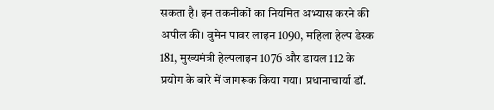सकता है। इन तकनीकों का नियमित अभ्यास करने की अपील की। वुमेन पावर लाइन 1090, महिला हेल्प डेस्क 181, मुख्यमंत्री हेल्पलाइन 1076 और डायल 112 के प्रयोग के बारे में जागरूक किया गया। प्रधानाचार्या डॉ.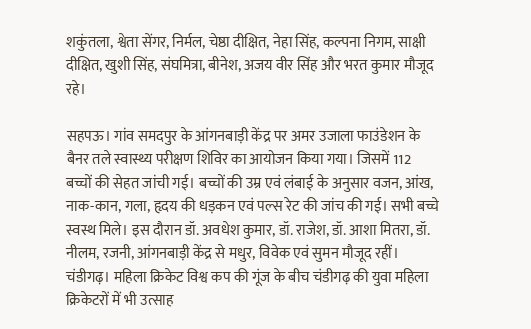शकुंतला, श्वेता सेंगर, निर्मल, चेष्ठा दीक्षित, नेहा सिंह, कल्पना निगम, साक्षी दीक्षित, खुशी सिंह, संघमित्रा, बीनेश, अजय वीर सिंह और भरत कुमार मौजूद रहे।

सहपऊ। गांव समदपुर के आंगनबाड़ी केंद्र पर अमर उजाला फाउंडेशन के बैनर तले स्वास्थ्य परीक्षण शिविर का आयोजन किया गया। जिसमें 112 बच्चों की सेहत जांची गई। बच्चों की उम्र एवं लंबाई के अनुसार वजन, आंख, नाक-कान, गला, हृदय की धड़कन एवं पल्स रेट की जांच की गई। सभी बच्चे स्वस्थ मिले। इस दौरान डॉ. अवधेश कुमार, डॉ. राजेश, डॉ. आशा मितरा, डॉ. नीलम, रजनी, आंगनबाड़ी केंद्र से मधुर, विवेक एवं सुमन मौजूद रहीं।
चंडीगढ़। महिला क्रिकेट विश्व कप की गूंज के बीच चंडीगढ़ की युवा महिला क्रिकेटरों में भी उत्साह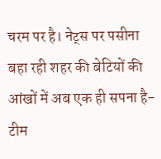चरम पर है। नेट्स पर पसीना बहा रही शहर की बेटियों की आंखों में अब एक ही सपना है-टीम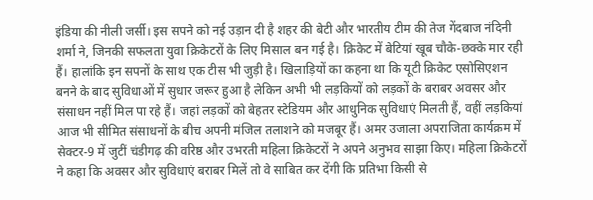इंडिया की नीली जर्सी। इस सपने को नई उड़ान दी है शहर की बेटी और भारतीय टीम की तेज गेंदबाज नंदिनी शर्मा ने, जिनकी सफलता युवा क्रिकेटरों के लिए मिसाल बन गई है। क्रिकेट में बेटियां खूब चौके-छक्के मार रही हैं। हालांकि इन सपनों के साथ एक टीस भी जुड़ी है। खिलाड़ियों का कहना था कि यूटी क्रिकेट एसोसिएशन बनने के बाद सुविधाओं में सुधार जरूर हुआ है लेकिन अभी भी लड़कियों को लड़कों के बराबर अवसर और संसाधन नहीं मिल पा रहे हैं। जहां लड़कों को बेहतर स्टेडियम और आधुनिक सुविधाएं मिलती हैं, वहीं लड़कियां आज भी सीमित संसाधनों के बीच अपनी मंजिल तलाशने को मजबूर हैं। अमर उजाला अपराजिता कार्यक्रम में सेक्टर-9 में जुटीं चंडीगढ़ की वरिष्ठ और उभरती महिला क्रिकेटरों ने अपने अनुभव साझा किए। महिला क्रिकेटरों ने कहा कि अवसर और सुविधाएं बराबर मिलें तो वे साबित कर देंगी कि प्रतिभा किसी से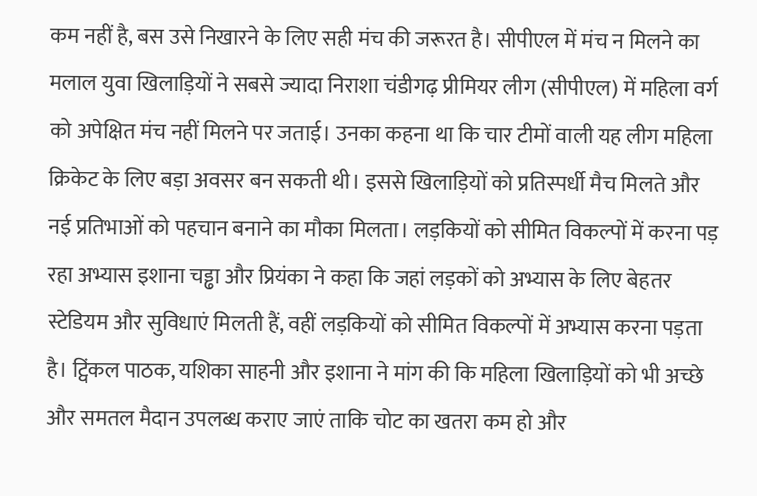कम नहीं है, बस उसे निखारने के लिए सही मंच की जरूरत है। सीपीएल में मंच न मिलने का मलाल युवा खिलाड़ियों ने सबसे ज्यादा निराशा चंडीगढ़ प्रीमियर लीग (सीपीएल) में महिला वर्ग को अपेक्षित मंच नहीं मिलने पर जताई। उनका कहना था कि चार टीमों वाली यह लीग महिला क्रिकेट के लिए बड़ा अवसर बन सकती थी। इससे खिलाड़ियों को प्रतिस्पर्धी मैच मिलते और नई प्रतिभाओं को पहचान बनाने का मौका मिलता। लड़कियों को सीमित विकल्पों में करना पड़ रहा अभ्यास इशाना चड्ढा और प्रियंका ने कहा कि जहां लड़कों को अभ्यास के लिए बेहतर स्टेडियम और सुविधाएं मिलती हैं, वहीं लड़कियों को सीमित विकल्पों में अभ्यास करना पड़ता है। ट्विंकल पाठक, यशिका साहनी और इशाना ने मांग की कि महिला खिलाड़ियों को भी अच्छे और समतल मैदान उपलब्ध कराए जाएं ताकि चोट का खतरा कम हो और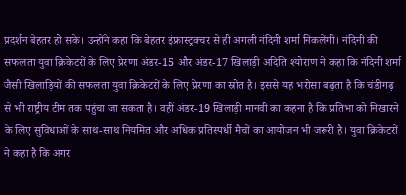प्रदर्शन बेहतर हो सके। उन्होंने कहा कि बेहतर इंफ्रास्ट्रक्चर से ही अगली नंदिनी शर्मा निकलेंगी। नंदिनी की सफलता युवा क्रिकेटरों के लिए प्रेरणा अंडर-15 और अंडर-17 खिलाड़ी अदिति श्योराण ने कहा कि नंदिनी शर्मा जैसी खिलाड़ियों की सफलता युवा क्रिकेटरों के लिए प्रेरणा का स्रोत है। इससे यह भरोसा बढ़ता है कि चंडीगढ़ से भी राष्ट्रीय टीम तक पहुंचा जा सकता है। वहीं अंडर-19 खिलाड़ी मानवी का कहना है कि प्रतिभा को निखारने के लिए सुविधाओं के साथ-साथ नियमित और अधिक प्रतिस्पर्धी मैचों का आयोजन भी जरूरी है। युवा क्रिकेटरों ने कहा है कि अगर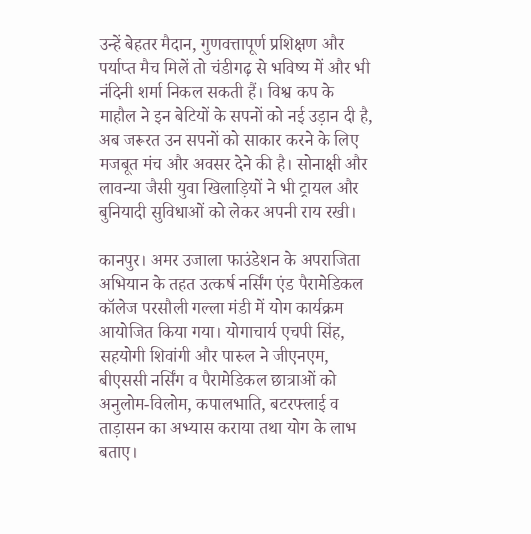उन्हें बेहतर मैदान, गुणवत्तापूर्ण प्रशिक्षण और पर्याप्त मैच मिलें तो चंडीगढ़ से भविष्य में और भी नंदिनी शर्मा निकल सकती हैं। विश्व कप के माहौल ने इन बेटियों के सपनों को नई उड़ान दी है, अब जरूरत उन सपनों को साकार करने के लिए मजबूत मंच और अवसर देने की है। सोनाक्षी और लावन्या जैसी युवा खिलाड़ियों ने भी ट्रायल और बुनियादी सुविधाओं को लेकर अपनी राय रखी।

कानपुर। अमर उजाला फाउंडेशन के अपराजिता अभियान के तहत उत्कर्ष नर्सिंग एंड पैरामेडिकल कॉलेज परसौली गल्ला मंडी में योग कार्यक्रम आयोजित किया गया। योगाचार्य एचपी सिंह, सहयोगी शिवांगी और पारुल ने जीएनएम, बीएससी नर्सिंग व पैरामेडिकल छात्राओं को अनुलोम-विलोम, कपालभाति, बटरफ्लाई व ताड़ासन का अभ्यास कराया तथा योग के लाभ बताए।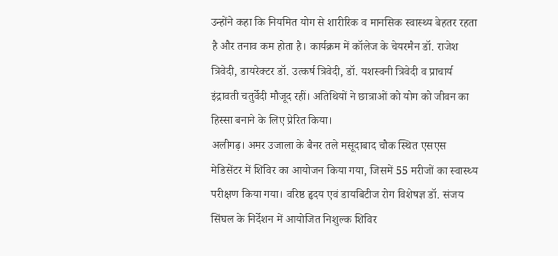उन्होंने कहा कि नियमित योग से शारीरिक व मानसिक स्वास्थ्य बेहतर रहता है और तनाव कम होता है। कार्यक्रम में कॉलेज के चेयरमैन डॉ. राजेश त्रिवेदी, डायरेक्टर डॉ. उत्कर्ष त्रिवेदी, डॉ. यशस्वनी त्रिवेदी व प्राचार्य इंद्रावती चतुर्वेदी मौजूद रहीं। अतिथियों ने छात्राओं को योग को जीवन का हिस्सा बनाने के लिए प्रेरित किया।
अलीगढ़। अमर उजाला के बैनर तले मसूदाबाद चौक स्थित एसएस मेडिसेंटर में शिविर का आयोजन किया गया, जिसमें 55 मरीजों का स्वास्थ्य परीक्षण किया गया। वरिष्ठ हृदय एवं डायबिटीज रोग विशेषज्ञ डॉ. संजय सिंघल के निर्देशन में आयोजित निशुल्क शिविर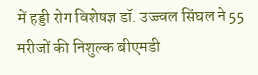में हड्डी रोग विशेषज्ञ डॉ. उज्ज्वल सिंघल ने 55 मरीजों की निशुल्क बीएमडी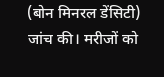(बोन मिनरल डेंसिटी) जांच की। मरीजों को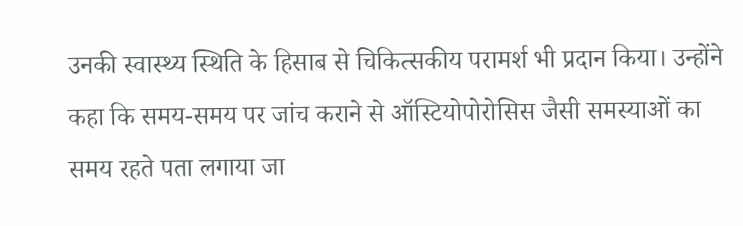उनकी स्वास्थ्य स्थिति के हिसाब से चिकित्सकीय परामर्श भी प्रदान किया। उन्होंने कहा कि समय-समय पर जांच कराने से ऑस्टियोपोरोसिस जैसी समस्याओं का समय रहते पता लगाया जा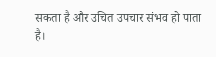सकता है और उचित उपचार संभव हो पाता है।